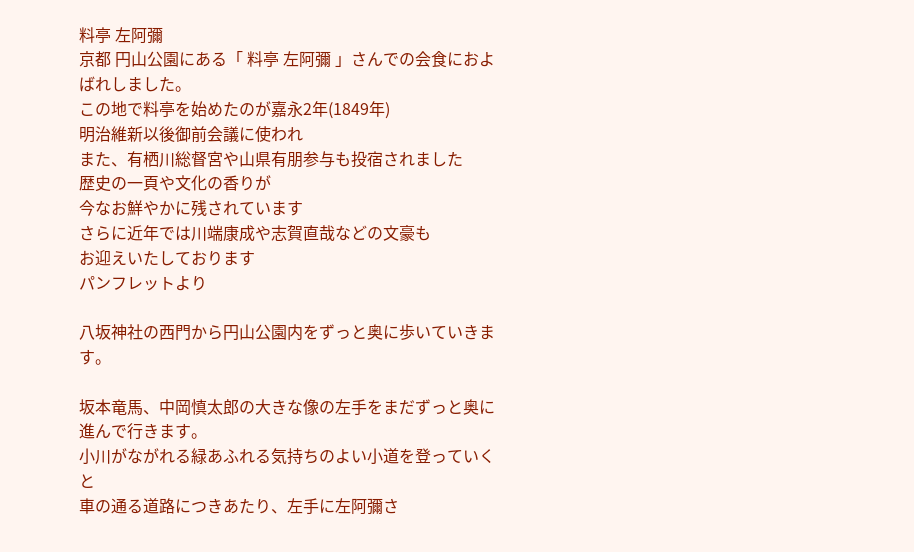料亭 左阿彌
京都 円山公園にある「 料亭 左阿彌 」さんでの会食におよばれしました。
この地で料亭を始めたのが嘉永2年(1849年)
明治維新以後御前会議に使われ
また、有栖川総督宮や山県有朋参与も投宿されました
歴史の一頁や文化の香りが
今なお鮮やかに残されています
さらに近年では川端康成や志賀直哉などの文豪も
お迎えいたしております
パンフレットより

八坂神社の西門から円山公園内をずっと奥に歩いていきます。

坂本竜馬、中岡慎太郎の大きな像の左手をまだずっと奥に進んで行きます。
小川がながれる緑あふれる気持ちのよい小道を登っていくと
車の通る道路につきあたり、左手に左阿彌さ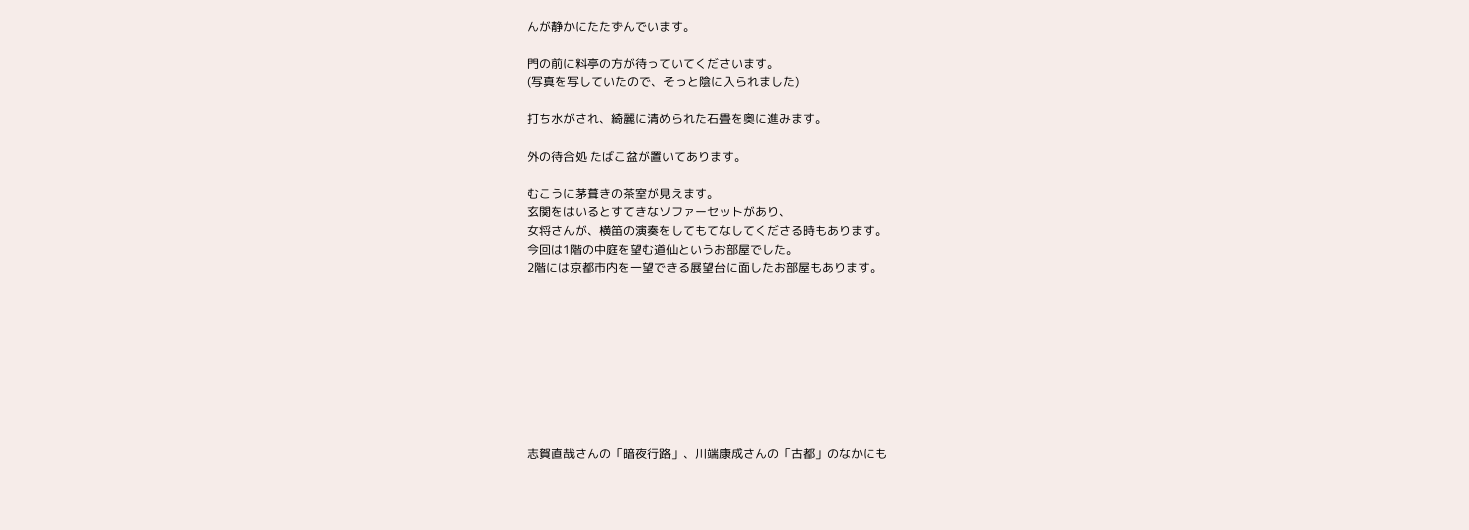んが静かにたたずんでいます。

門の前に料亭の方が待っていてくださいます。
(写真を写していたので、そっと陰に入られました)

打ち水がされ、綺麗に清められた石畳を奥に進みます。

外の待合処 たばこ盆が置いてあります。

むこうに茅葺きの茶室が見えます。
玄関をはいるとすてきなソファーセットがあり、
女将さんが、横笛の演奏をしてもてなしてくださる時もあります。
今回は1階の中庭を望む道仙というお部屋でした。
2階には京都市内を一望できる展望台に面したお部屋もあります。









志賀直哉さんの「暗夜行路」、川端康成さんの「古都」のなかにも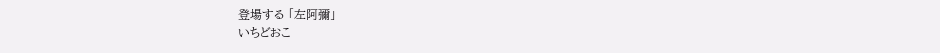登場する 「左阿彌」
いちどおこ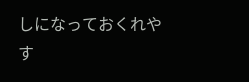しになっておくれやす